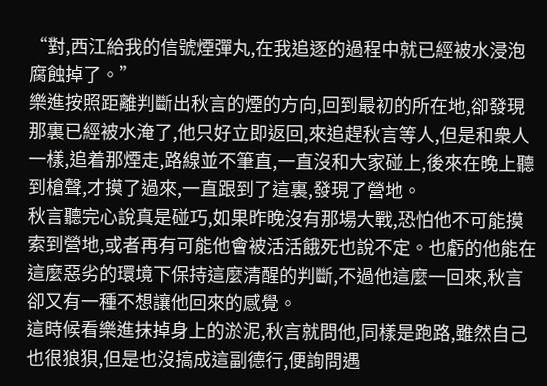“對,西江給我的信號煙彈丸,在我追逐的過程中就已經被水浸泡腐蝕掉了。”
樂進按照距離判斷出秋言的煙的方向,回到最初的所在地,卻發現那裏已經被水淹了,他只好立即返回,來追趕秋言等人,但是和衆人一樣,追着那煙走,路線並不筆直,一直沒和大家碰上,後來在晚上聽到槍聲,才摸了過來,一直跟到了這裏,發現了營地。
秋言聽完心說真是碰巧,如果昨晚沒有那場大戰,恐怕他不可能摸索到營地,或者再有可能他會被活活餓死也說不定。也虧的他能在這麼惡劣的環境下保持這麼清醒的判斷,不過他這麼一回來,秋言卻又有一種不想讓他回來的感覺。
這時候看樂進抹掉身上的淤泥,秋言就問他,同樣是跑路,雖然自己也很狼狽,但是也沒搞成這副德行,便詢問遇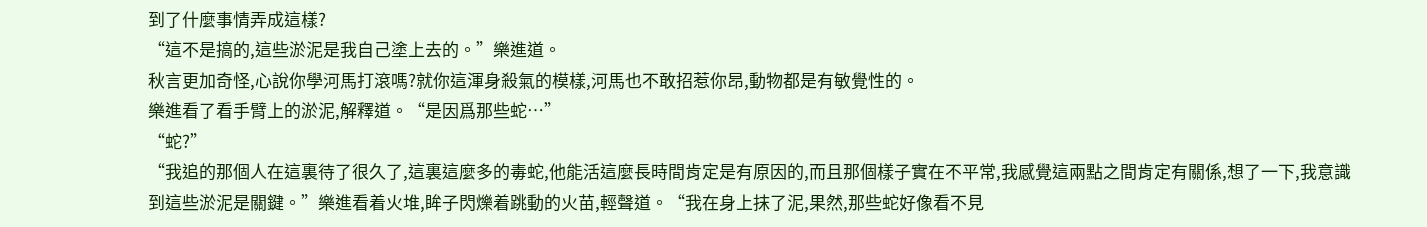到了什麼事情弄成這樣?
“這不是搞的,這些淤泥是我自己塗上去的。”樂進道。
秋言更加奇怪,心說你學河馬打滾嗎?就你這渾身殺氣的模樣,河馬也不敢招惹你昂,動物都是有敏覺性的。
樂進看了看手臂上的淤泥,解釋道。“是因爲那些蛇…”
“蛇?”
“我追的那個人在這裏待了很久了,這裏這麼多的毒蛇,他能活這麼長時間肯定是有原因的,而且那個樣子實在不平常,我感覺這兩點之間肯定有關係,想了一下,我意識到這些淤泥是關鍵。”樂進看着火堆,眸子閃爍着跳動的火苗,輕聲道。“我在身上抹了泥,果然,那些蛇好像看不見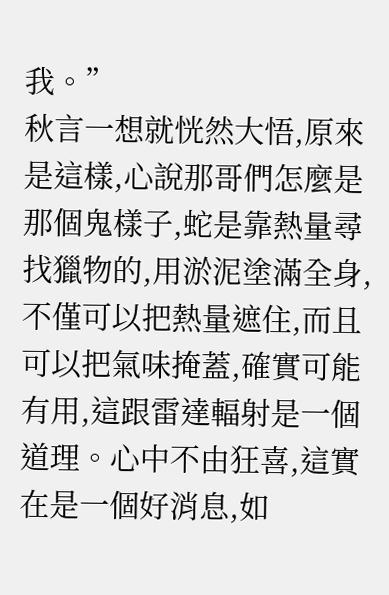我。”
秋言一想就恍然大悟,原來是這樣,心說那哥們怎麼是那個鬼樣子,蛇是靠熱量尋找獵物的,用淤泥塗滿全身,不僅可以把熱量遮住,而且可以把氣味掩蓋,確實可能有用,這跟雷達輻射是一個道理。心中不由狂喜,這實在是一個好消息,如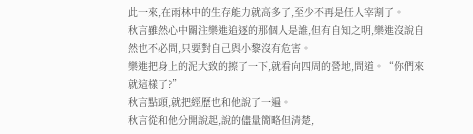此一來,在雨林中的生存能力就高多了,至少不再是任人宰割了。
秋言雖然心中關注樂進追逐的那個人是誰,但有自知之明,樂進沒說自然也不必問,只要對自己與小黎沒有危害。
樂進把身上的泥大致的擦了一下,就看向四周的營地,問道。“你們來就這樣了?”
秋言點頭,就把經歷也和他說了一遍。
秋言從和他分開說起,說的儘量簡略但清楚,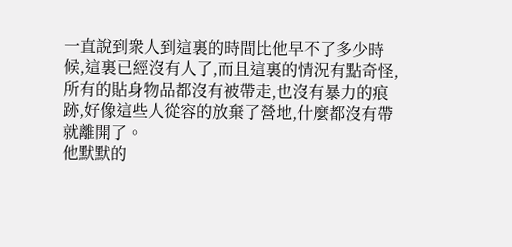一直說到衆人到這裏的時間比他早不了多少時候,這裏已經沒有人了,而且這裏的情況有點奇怪,所有的貼身物品都沒有被帶走,也沒有暴力的痕跡,好像這些人從容的放棄了營地,什麼都沒有帶就離開了。
他默默的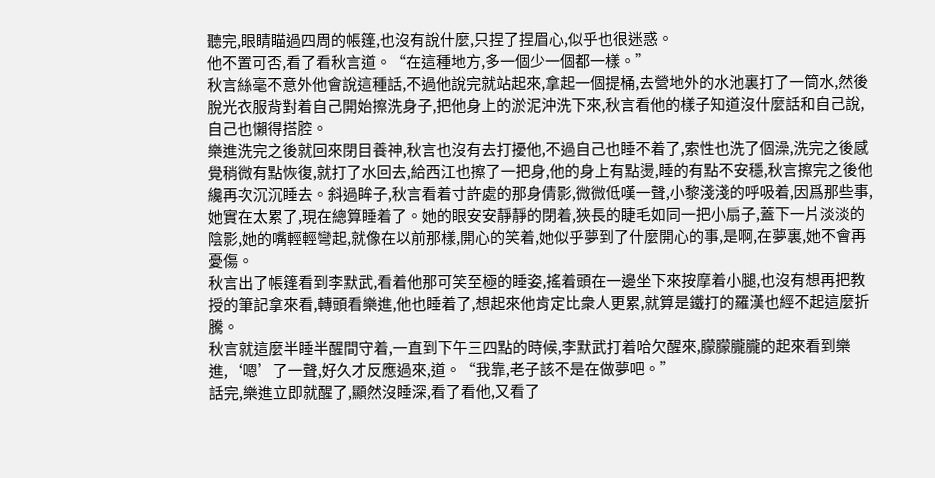聽完,眼睛瞄過四周的帳篷,也沒有說什麼,只捏了捏眉心,似乎也很迷惑。
他不置可否,看了看秋言道。“在這種地方,多一個少一個都一樣。”
秋言絲毫不意外他會說這種話,不過他說完就站起來,拿起一個提桶,去營地外的水池裏打了一筒水,然後脫光衣服背對着自己開始擦洗身子,把他身上的淤泥沖洗下來,秋言看他的樣子知道沒什麼話和自己說,自己也懶得搭腔。
樂進洗完之後就回來閉目養神,秋言也沒有去打擾他,不過自己也睡不着了,索性也洗了個澡,洗完之後感覺稍微有點恢復,就打了水回去,給西江也擦了一把身,他的身上有點燙,睡的有點不安穩,秋言擦完之後他纔再次沉沉睡去。斜過眸子,秋言看着寸許處的那身倩影,微微低嘆一聲,小黎淺淺的呼吸着,因爲那些事,她實在太累了,現在總算睡着了。她的眼安安靜靜的閉着,狹長的睫毛如同一把小扇子,蓋下一片淡淡的陰影,她的嘴輕輕彎起,就像在以前那樣,開心的笑着,她似乎夢到了什麼開心的事,是啊,在夢裏,她不會再憂傷。
秋言出了帳篷看到李默武,看着他那可笑至極的睡姿,搖着頭在一邊坐下來按摩着小腿,也沒有想再把教授的筆記拿來看,轉頭看樂進,他也睡着了,想起來他肯定比衆人更累,就算是鐵打的羅漢也經不起這麼折騰。
秋言就這麼半睡半醒間守着,一直到下午三四點的時候,李默武打着哈欠醒來,朦朦朧朧的起來看到樂進,‘嗯’了一聲,好久才反應過來,道。“我靠,老子該不是在做夢吧。”
話完,樂進立即就醒了,顯然沒睡深,看了看他,又看了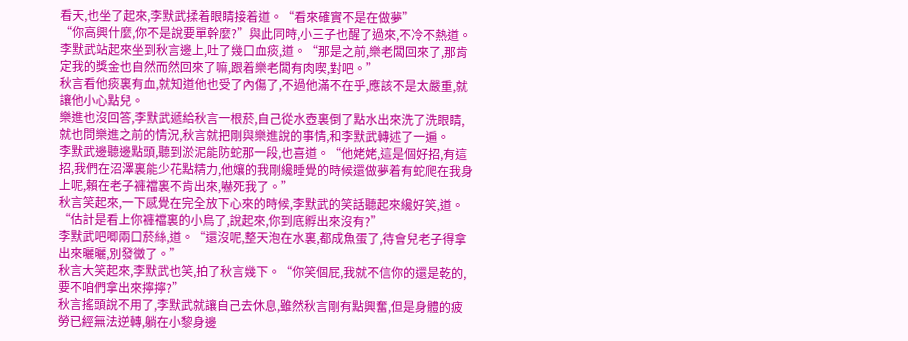看天,也坐了起來,李默武揉着眼睛接着道。“看來確實不是在做夢”
“你高興什麼,你不是說要單幹麼?”與此同時,小三子也醒了過來,不冷不熱道。
李默武站起來坐到秋言邊上,吐了幾口血痰,道。“那是之前,樂老闆回來了,那肯定我的獎金也自然而然回來了嘛,跟着樂老闆有肉喫,對吧。”
秋言看他痰裏有血,就知道他也受了內傷了,不過他滿不在乎,應該不是太嚴重,就讓他小心點兒。
樂進也沒回答,李默武遞給秋言一根菸,自己從水壺裏倒了點水出來洗了洗眼睛,就也問樂進之前的情況,秋言就把剛與樂進說的事情,和李默武轉述了一遍。
李默武邊聽邊點頭,聽到淤泥能防蛇那一段,也喜道。“他姥姥,這是個好招,有這招,我們在沼澤裏能少花點精力,他孃的我剛纔睡覺的時候還做夢着有蛇爬在我身上呢,賴在老子褲襠裏不肯出來,嚇死我了。”
秋言笑起來,一下感覺在完全放下心來的時候,李默武的笑話聽起來纔好笑,道。“估計是看上你褲襠裏的小鳥了,說起來,你到底孵出來沒有?”
李默武吧唧兩口菸絲,道。“還沒呢,整天泡在水裏,都成魚蛋了,待會兒老子得拿出來曬曬,別發黴了。”
秋言大笑起來,李默武也笑,拍了秋言幾下。“你笑個屁,我就不信你的還是乾的,要不咱們拿出來擰擰?”
秋言搖頭說不用了,李默武就讓自己去休息,雖然秋言剛有點興奮,但是身體的疲勞已經無法逆轉,躺在小黎身邊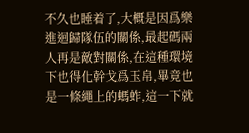不久也睡着了,大概是因爲樂進迴歸隊伍的關係,最起碼兩人再是敵對關係,在這種環境下也得化幹戈爲玉帛,畢竟也是一條繩上的螞蚱,這一下就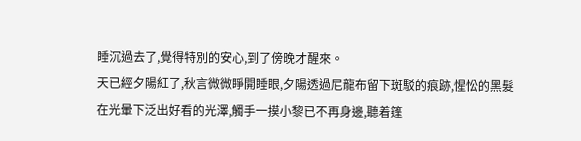睡沉過去了,覺得特別的安心,到了傍晚才醒來。
天已經夕陽紅了,秋言微微睜開睡眼,夕陽透過尼龍布留下斑駁的痕跡,惺忪的黑髮在光暈下泛出好看的光澤,觸手一摸小黎已不再身邊,聽着篷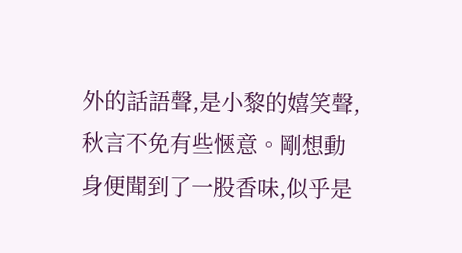外的話語聲,是小黎的嬉笑聲,秋言不免有些愜意。剛想動身便聞到了一股香味,似乎是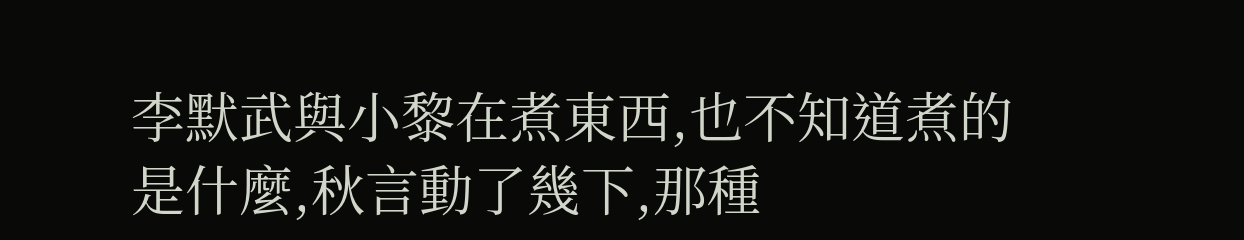李默武與小黎在煮東西,也不知道煮的是什麼,秋言動了幾下,那種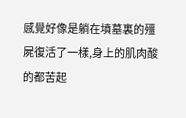感覺好像是躺在墳墓裏的殭屍復活了一樣,身上的肌肉酸的都苦起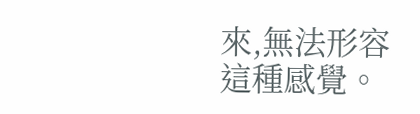來,無法形容這種感覺。